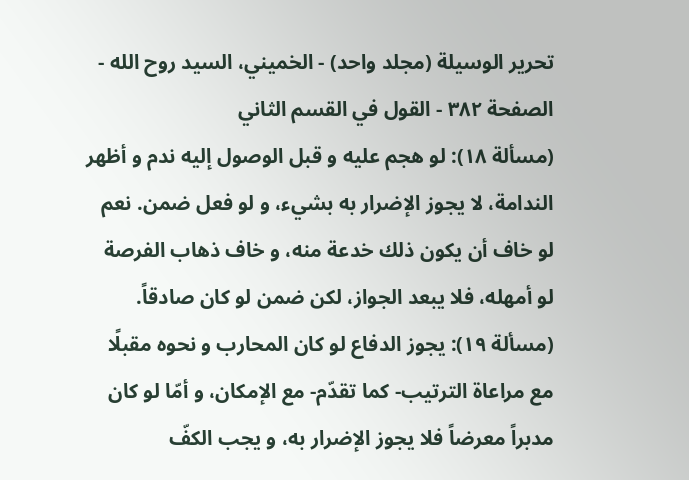تحرير الوسيلة (مجلد واحد) - الخميني، السيد روح الله - الصفحة ٣٨٢ - القول في القسم الثاني
(مسألة ١٨): لو هجم عليه و قبل الوصول إليه ندم و أظهر الندامة، لا يجوز الإضرار به بشيء، و لو فعل ضمن. نعم لو خاف أن يكون ذلك خدعة منه، و خاف ذهاب الفرصة لو أمهله، فلا يبعد الجواز، لكن ضمن لو كان صادقاً.
(مسألة ١٩): يجوز الدفاع لو كان المحارب و نحوه مقبلًا مع مراعاة الترتيب- كما تقدّم- مع الإمكان، و أمّا لو كان مدبراً معرضاً فلا يجوز الإضرار به، و يجب الكفّ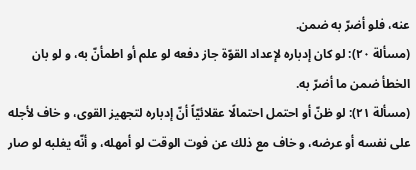عنه، فلو أضرّ به ضمن.
(مسألة ٢٠): لو كان إدباره لإعداد القوّة جاز دفعه لو علم أو اطمأنّ به، و لو بان الخطأ ضمن ما أضرّ به.
(مسألة ٢١): لو ظنّ أو احتمل احتمالًا عقلائيّاً أنّ إدباره لتجهيز القوى، و خاف لأجله على نفسه أو عرضه، و خاف مع ذلك عن فوت الوقت لو أمهله، و أنّه يغلبه لو صار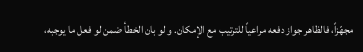مجهّزاً، فالظاهر جواز دفعه مراعياً للترتيب مع الإمكان. و لو بان الخطأ ضمن لو فعل ما يوجبه،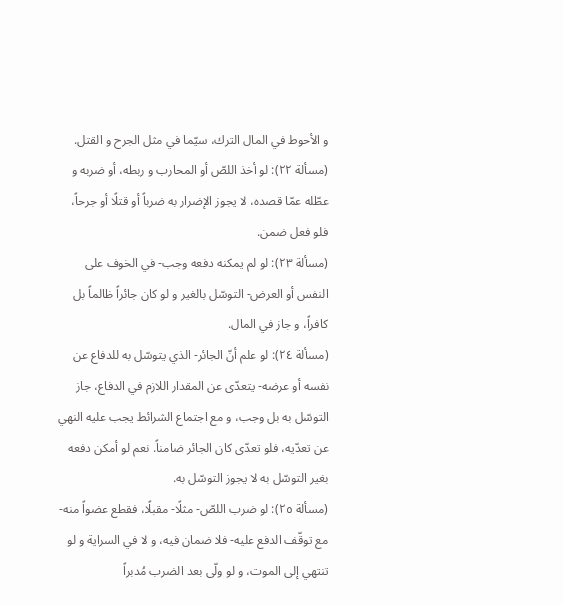و الأحوط في المال الترك، سيّما في مثل الجرح و القتل.
(مسألة ٢٢): لو أخذ اللصّ أو المحارب و ربطه، أو ضربه و عطّله عمّا قصده، لا يجوز الإضرار به ضرباً أو قتلًا أو جرحاً، فلو فعل ضمن.
(مسألة ٢٣): لو لم يمكنه دفعه وجب- في الخوف على النفس أو العرض- التوسّل بالغير و لو كان جائراً ظالماً بل كافراً، و جاز في المال.
(مسألة ٢٤): لو علم أنّ الجائر- الذي يتوسّل به للدفاع عن نفسه أو عرضه- يتعدّى عن المقدار اللازم في الدفاع، جاز التوسّل به بل وجب، و مع اجتماع الشرائط يجب عليه النهي عن تعدّيه، فلو تعدّى كان الجائر ضامناً. نعم لو أمكن دفعه بغير التوسّل به لا يجوز التوسّل به.
(مسألة ٢٥): لو ضرب اللصّ- مثلًا- مقبلًا، فقطع عضواً منه- مع توقّف الدفع عليه- فلا ضمان فيه، و لا في السراية و لو تنتهي إلى الموت، و لو ولّى بعد الضرب مُدبراً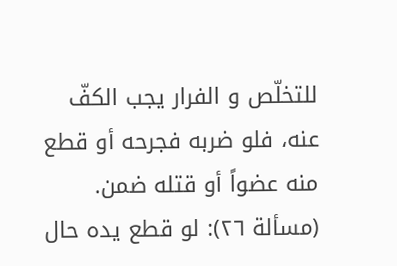للتخلّص و الفرار يجب الكفّ عنه، فلو ضربه فجرحه أو قطع منه عضواً أو قتله ضمن.
(مسألة ٢٦): لو قطع يده حال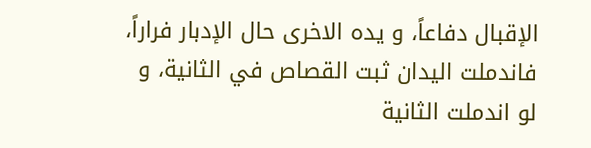الإقبال دفاعاً، و يده الاخرى حال الإدبار فراراً، فاندملت اليدان ثبت القصاص في الثانية، و لو اندملت الثانية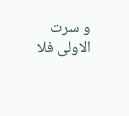و سرت الاولى فلا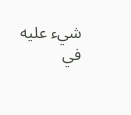شيء عليه في